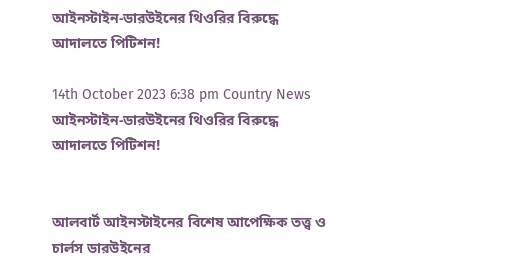আইনস্টাইন-ডারউইনের থিওরির বিরুদ্ধে আদালতে পিটিশন!

14th October 2023 6:38 pm Country News
আইনস্টাইন-ডারউইনের থিওরির বিরুদ্ধে আদালতে পিটিশন!


আলবার্ট আইনস্টাইনের বিশেষ আপেক্ষিক তত্ত্ব ও চার্লস ডারউইনের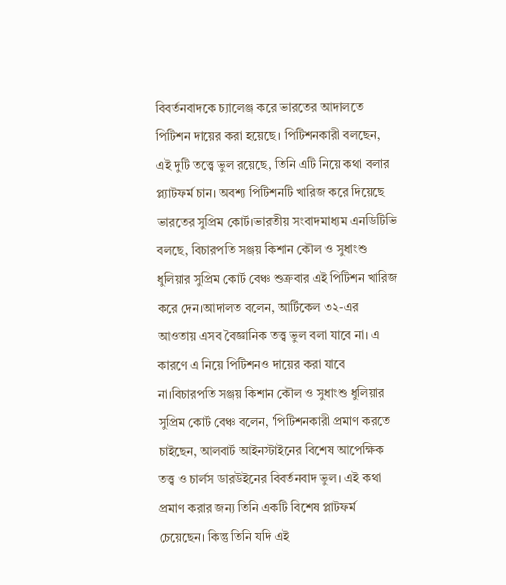বিবর্তনবাদকে চ্যালেঞ্জ করে ভারতের আদালতে পিটিশন দায়ের করা হয়েছে। পিটিশনকারী বলছেন, এই দুটি তত্ত্বে ভুল রয়েছে, তিনি এটি নিয়ে কথা বলার প্ল্যাটফর্ম চান। অবশ্য পিটিশনটি খারিজ করে দিয়েছে ভারতের সুপ্রিম কোর্ট।ভারতীয় সংবাদমাধ্যম এনডিটিভি বলছে, বিচারপতি সঞ্জয় কিশান কৌল ও সুধাংশু ধুলিয়ার সুপ্রিম কোর্ট বেঞ্চ শুক্রবার এই পিটিশন খারিজ করে দেন।আদালত বলেন, আর্টিকেল ৩২-এর আওতায় এসব বৈজ্ঞানিক তত্ত্ব ভুল বলা যাবে না। এ কারণে এ নিয়ে পিটিশনও দায়ের করা যাবে না।বিচারপতি সঞ্জয় কিশান কৌল ও সুধাংশু ধুলিয়ার সুপ্রিম কোর্ট বেঞ্চ বলেন, 'পিটিশনকারী প্রমাণ করতে চাইছেন, আলবার্ট আইনস্টাইনের বিশেষ আপেক্ষিক তত্ত্ব ও চার্লস ডারউইনের বিবর্তনবাদ ভুল। এই কথা প্রমাণ করার জন্য তিনি একটি বিশেষ প্লাটফর্ম চেয়েছেন। কিন্তু তিনি যদি এই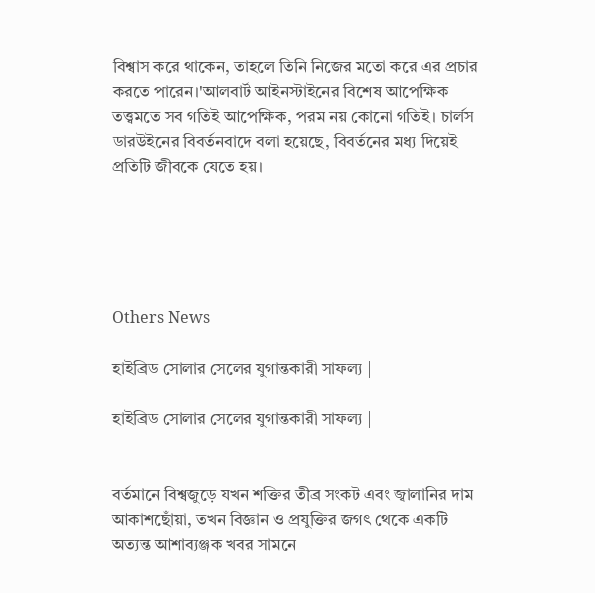বিশ্বাস করে থাকেন, তাহলে তিনি নিজের মতো করে এর প্রচার করতে পারেন।'আলবার্ট আইনস্টাইনের বিশেষ আপেক্ষিক তত্ত্বমতে সব গতিই আপেক্ষিক, পরম নয় কোনো গতিই। চার্লস ডারউইনের বিবর্তনবাদে বলা হয়েছে, বিবর্তনের মধ্য দিয়েই প্রতিটি জীবকে যেতে হয়।





Others News

হাইব্রিড সোলার সেলের যুগান্তকারী সাফল্য |

হাইব্রিড সোলার সেলের যুগান্তকারী সাফল্য |


বর্তমানে বিশ্বজুড়ে যখন শক্তির তীব্র সংকট এবং জ্বালানির দাম আকাশছোঁয়া, তখন বিজ্ঞান ও প্রযুক্তির জগৎ থেকে একটি অত্যন্ত আশাব্যঞ্জক খবর সামনে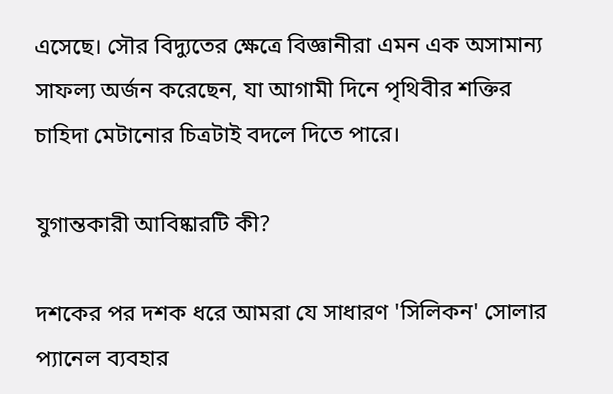এসেছে। সৌর বিদ্যুতের ক্ষেত্রে বিজ্ঞানীরা এমন এক অসামান্য সাফল্য অর্জন করেছেন, যা আগামী দিনে পৃথিবীর শক্তির চাহিদা মেটানোর চিত্রটাই বদলে দিতে পারে।

যুগান্তকারী আবিষ্কারটি কী?

দশকের পর দশক ধরে আমরা যে সাধারণ 'সিলিকন' সোলার প্যানেল ব্যবহার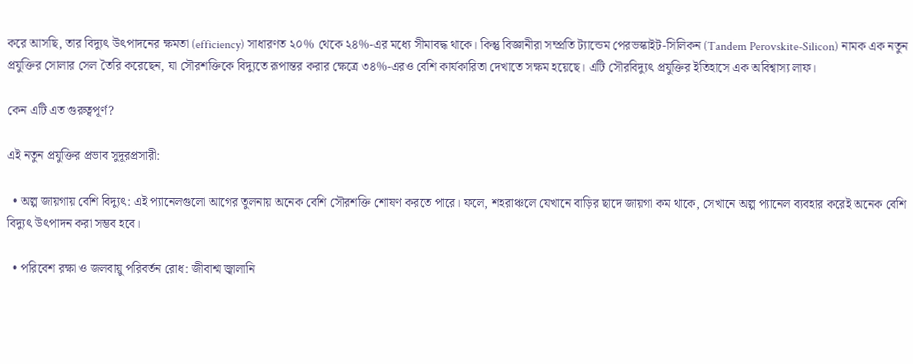করে আসছি, তার বিদ্যুৎ উৎপাদনের ক্ষমতা (efficiency) সাধারণত ২০% থেকে ২৪%-এর মধ্যে সীমাবদ্ধ থাকে। কিন্তু বিজ্ঞানীরা সম্প্রতি ট্যান্ডেম পেরভস্কাইট-সিলিকন (Tandem Perovskite-Silicon) নামক এক নতুন প্রযুক্তির সোলার সেল তৈরি করেছেন, যা সৌরশক্তিকে বিদ্যুতে রূপান্তর করার ক্ষেত্রে ৩৪%-এরও বেশি কার্যকারিতা দেখাতে সক্ষম হয়েছে। এটি সৌরবিদ্যুৎ প্রযুক্তির ইতিহাসে এক অবিশ্বাস্য লাফ।

কেন এটি এত গুরুত্বপূর্ণ?

এই নতুন প্রযুক্তির প্রভাব সুদূরপ্রসারী:

  • অল্প জায়গায় বেশি বিদ্যুৎ: এই প্যানেলগুলো আগের তুলনায় অনেক বেশি সৌরশক্তি শোষণ করতে পারে। ফলে, শহরাঞ্চলে যেখানে বাড়ির ছাদে জায়গা কম থাকে, সেখানে অল্প প্যানেল ব্যবহার করেই অনেক বেশি বিদ্যুৎ উৎপাদন করা সম্ভব হবে।

  • পরিবেশ রক্ষা ও জলবায়ু পরিবর্তন রোধ: জীবাশ্ম জ্বালানি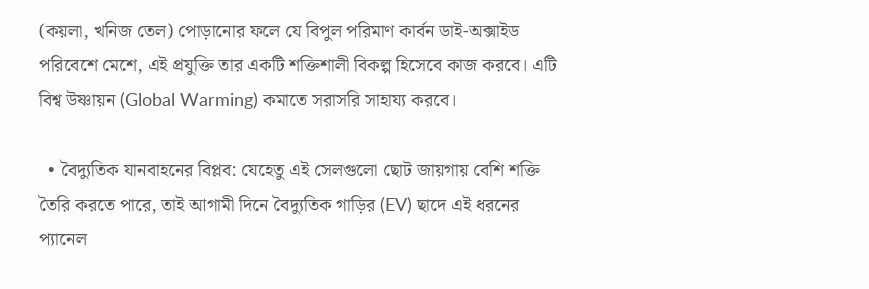(কয়লা, খনিজ তেল) পোড়ানোর ফলে যে বিপুল পরিমাণ কার্বন ডাই-অক্সাইড পরিবেশে মেশে, এই প্রযুক্তি তার একটি শক্তিশালী বিকল্প হিসেবে কাজ করবে। এটি বিশ্ব উষ্ণায়ন (Global Warming) কমাতে সরাসরি সাহায্য করবে।

  • বৈদ্যুতিক যানবাহনের বিপ্লব: যেহেতু এই সেলগুলো ছোট জায়গায় বেশি শক্তি তৈরি করতে পারে, তাই আগামী দিনে বৈদ্যুতিক গাড়ির (EV) ছাদে এই ধরনের প্যানেল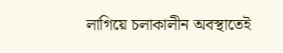লাগিয়ে চলাকালীন অবস্থাতেই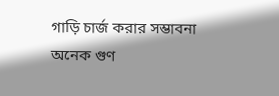গাড়ি চার্জ করার সম্ভাবনা অনেক গুণ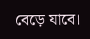বেড়ে যাবে।